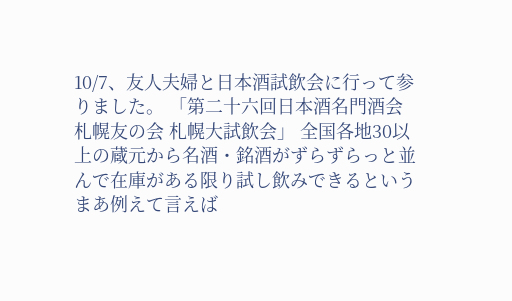10/7、友人夫婦と日本酒試飲会に行って参りました。 「第二十六回日本酒名門酒会 札幌友の会 札幌大試飲会」 全国各地30以上の蔵元から名酒・銘酒がずらずらっと並んで在庫がある限り試し飲みできるという まあ例えて言えば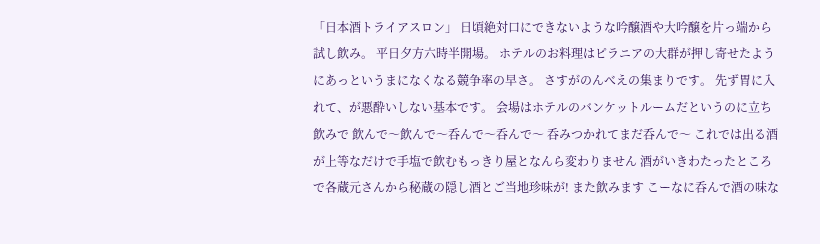「日本酒トライアスロン」 日頃絶対口にできないような吟醸酒や大吟醸を片っ端から試し飲み。 平日夕方六時半開場。 ホテルのお料理はピラニアの大群が押し寄せたようにあっというまになくなる競争率の早さ。 さすがのんべえの集まりです。 先ず胃に入れて、が悪酔いしない基本です。 会場はホテルのバンケットルームだというのに立ち飲みで 飲んで〜飲んで〜呑んで〜呑んで〜 呑みつかれてまだ呑んで〜 これでは出る酒が上等なだけで手塩で飲むもっきり屋となんら変わりません 酒がいきわたったところで各蔵元さんから秘蔵の隠し酒とご当地珍味が! また飲みます こーなに呑んで酒の味な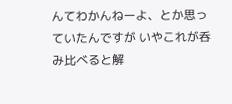んてわかんねーよ、とか思っていたんですが いやこれが呑み比べると解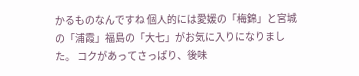かるものなんですね 個人的には愛媛の「梅錦」と宮城の「浦霞」福島の「大七」がお気に入りになりました。 コクがあってさっぱり、後味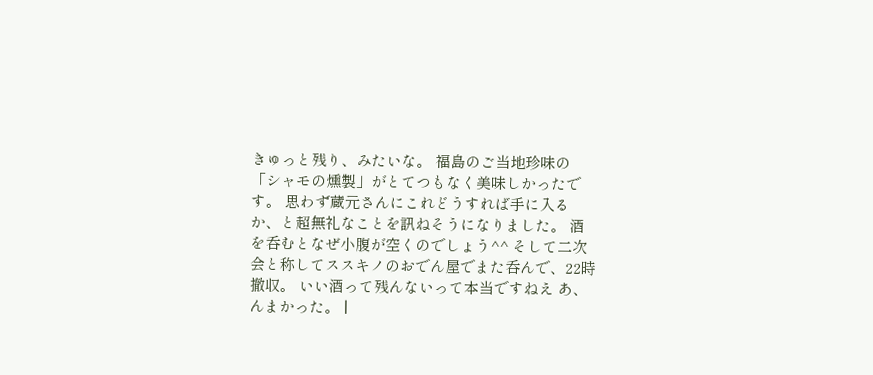きゅっと残り、みたいな。 福島のご当地珍味の「シャモの燻製」がとてつもなく美味しかったです。 思わず蔵元さんにこれどうすれば手に入るか、と超無礼なことを訊ねそうになりました。 酒を呑むとなぜ小腹が空くのでしょう^^ そして二次会と称してススキノのおでん屋でまた呑んで、22時撤収。 いい酒って残んないって本当ですねえ あ、んまかった。 |